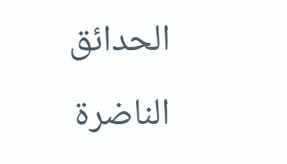الحدائق الناضرة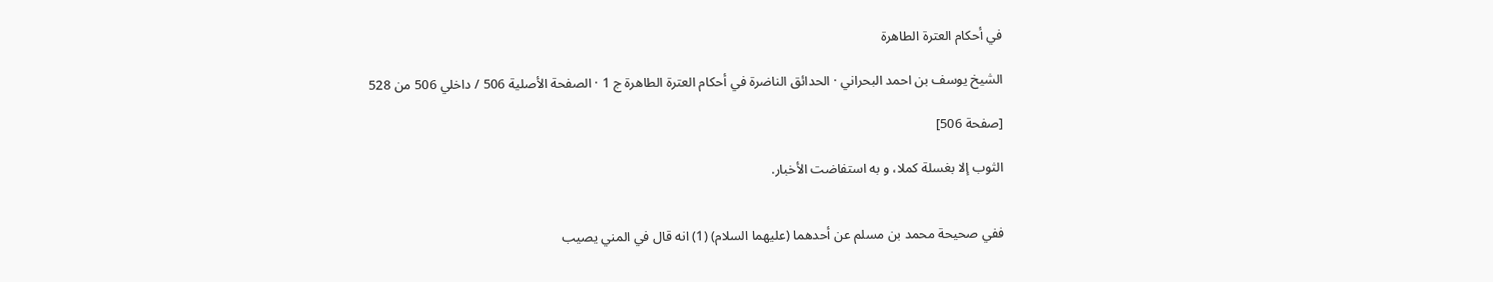في أحكام العترة الطاهرة

الشيخ يوسف بن احمد البحراني · الحدائق الناضرة في أحكام العترة الطاهرة ج 1 · الصفحة الأصلية 506 / داخلي 506 من 528

[صفحة 506]

الثوب إلا بغسلة كملا، و به استفاضت الأخبار.


ففي صحيحة محمد بن مسلم عن أحدهما (عليهما السلام) (1) انه قال في المني يصيب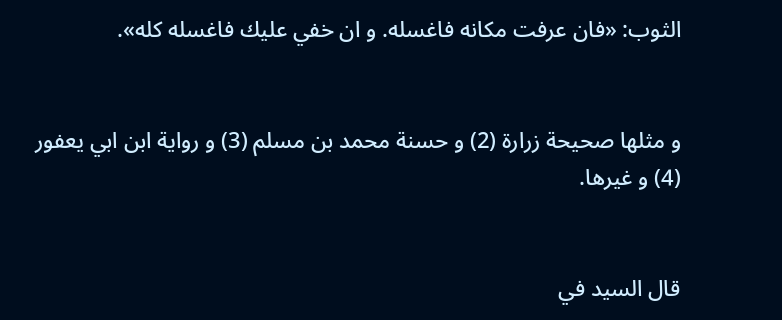الثوب: «فان عرفت مكانه فاغسله. و ان خفي عليك فاغسله كله».


و مثلها صحيحة زرارة (2) و حسنة محمد بن مسلم (3) و رواية ابن ابي يعفور (4) و غيرها.


قال السيد في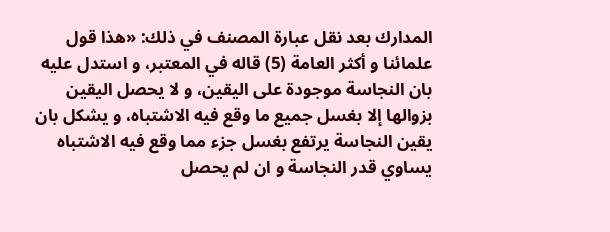المدارك بعد نقل عبارة المصنف في ذلك: «هذا قول علمائنا و أكثر العامة (5) قاله في المعتبر، و استدل عليه بان النجاسة موجودة على اليقين، و لا يحصل اليقين بزوالها إلا بغسل جميع ما وقع فيه الاشتباه، و يشكل بان يقين النجاسة يرتفع بغسل جزء مما وقع فيه الاشتباه يساوي قدر النجاسة و ان لم يحصل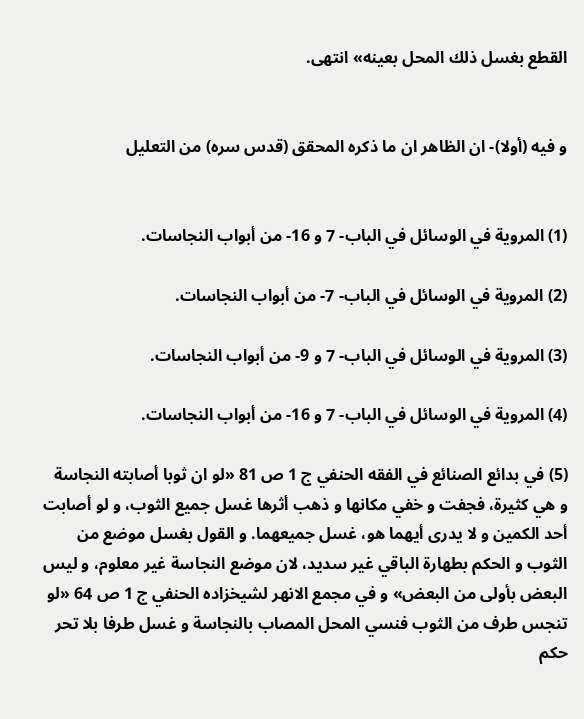القطع بغسل ذلك المحل بعينه» انتهى.


و فيه (أولا)- ان الظاهر ان ما ذكره المحقق (قدس سره) من التعليل


(1) المروية في الوسائل في الباب- 7 و 16- من أبواب النجاسات.

(2) المروية في الوسائل في الباب- 7- من أبواب النجاسات.

(3) المروية في الوسائل في الباب- 7 و 9- من أبواب النجاسات.

(4) المروية في الوسائل في الباب- 7 و 16- من أبواب النجاسات.

(5) في بدائع الصنائع في الفقه الحنفي ج 1 ص 81 «لو ان ثوبا أصابته النجاسة و هي كثيرة، فجفت و خفي مكانها و ذهب أثرها غسل جميع الثوب، و لو أصابت أحد الكمين و لا يدرى أيهما هو، غسل جميعهما. و القول بغسل موضع من الثوب و الحكم بطهارة الباقي غير سديد، لان موضع النجاسة غير معلوم، و ليس البعض بأولى من البعض» و في مجمع الانهر لشيخزاده الحنفي ج 1 ص 64 «لو تنجس طرف من الثوب فنسي المحل المصاب بالنجاسة و غسل طرفا بلا تحر حكم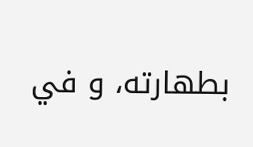بطهارته، و في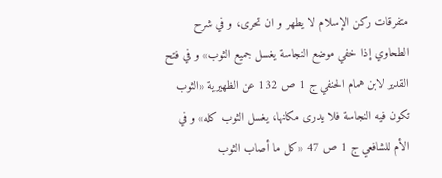متفرقات ركن الإسلام لا يطهر و ان تحرى، و في شرح الطحاوي إذا خفي موضع النجاسة يغسل جميع الثوب» و في فتح القدير لابن همام الحنفي ج 1 ص 132 عن الظهيرية «الثوب تكون فيه النجاسة فلا يدرى مكانها، يغسل الثوب كله» و في الأم للشافعي ج 1 ص 47 «كل ما أصاب الثوب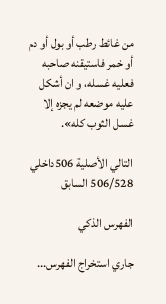من غائط رطب أو بول أو دم أو خمر فاستيقنه صاحبه فعليه غسله، و ان أشكل عليه موضعه لم يجزه إلا غسل الثوب كله».

التالي الأصلية 506داخلي 506/528 السابق

الفهرس الذكي

جاري استخراج الفهرس...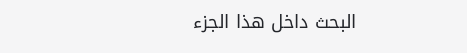البحث داخل هذا الجزء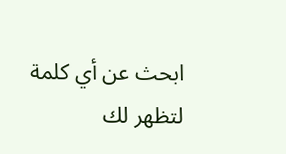ابحث عن أي كلمة لتظهر لك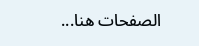الصفحات هنا...